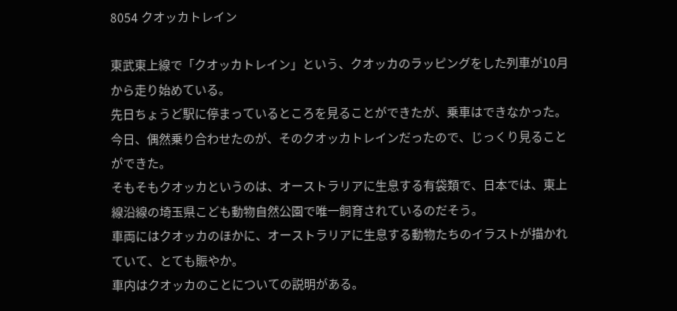8054 クオッカトレイン

東武東上線で「クオッカトレイン」という、クオッカのラッピングをした列車が10月から走り始めている。
先日ちょうど駅に停まっているところを見ることができたが、乗車はできなかった。
今日、偶然乗り合わせたのが、そのクオッカトレインだったので、じっくり見ることができた。
そもそもクオッカというのは、オーストラリアに生息する有袋類で、日本では、東上線沿線の埼玉県こども動物自然公園で唯一飼育されているのだそう。
車両にはクオッカのほかに、オーストラリアに生息する動物たちのイラストが描かれていて、とても賑やか。
車内はクオッカのことについての説明がある。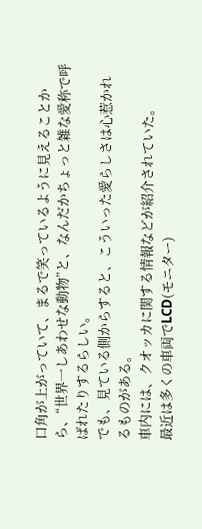口角が上がっていて、まるで笑っているように見えることから、“世界一しあわせな動物”と、なんだかちょっと雑な愛称で呼ばれたりするらしい。
でも、見ている側からすると、こういった愛らしさは心惹かれるものがある。
車内には、クオッカに関する情報などが紹介されていた。
最近は多くの車両でLCD(モニター)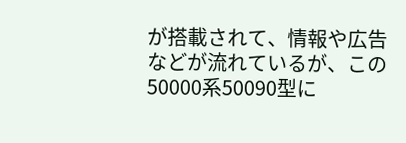が搭載されて、情報や広告などが流れているが、この50000系50090型に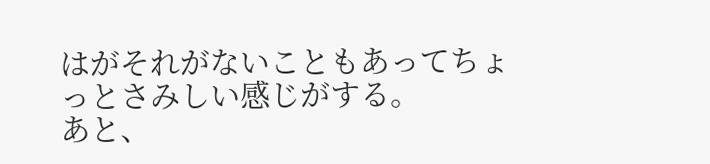はがそれがないこともあってちょっとさみしい感じがする。
あと、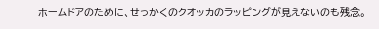ホームドアのために、せっかくのクオッカのラッピングが見えないのも残念。